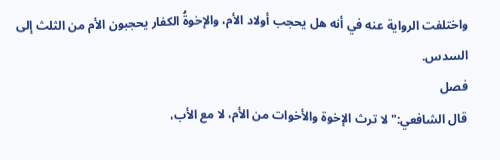واختلفت الرواية عنه في أنه هل يحجب أولاد الأم، والإخوةُ الكفار يحجبون الأم من الثلث إلى السدس.
فصل
قال الشافعي:" لا ترث الإخوة والأخوات من الأم، لا مع الأب،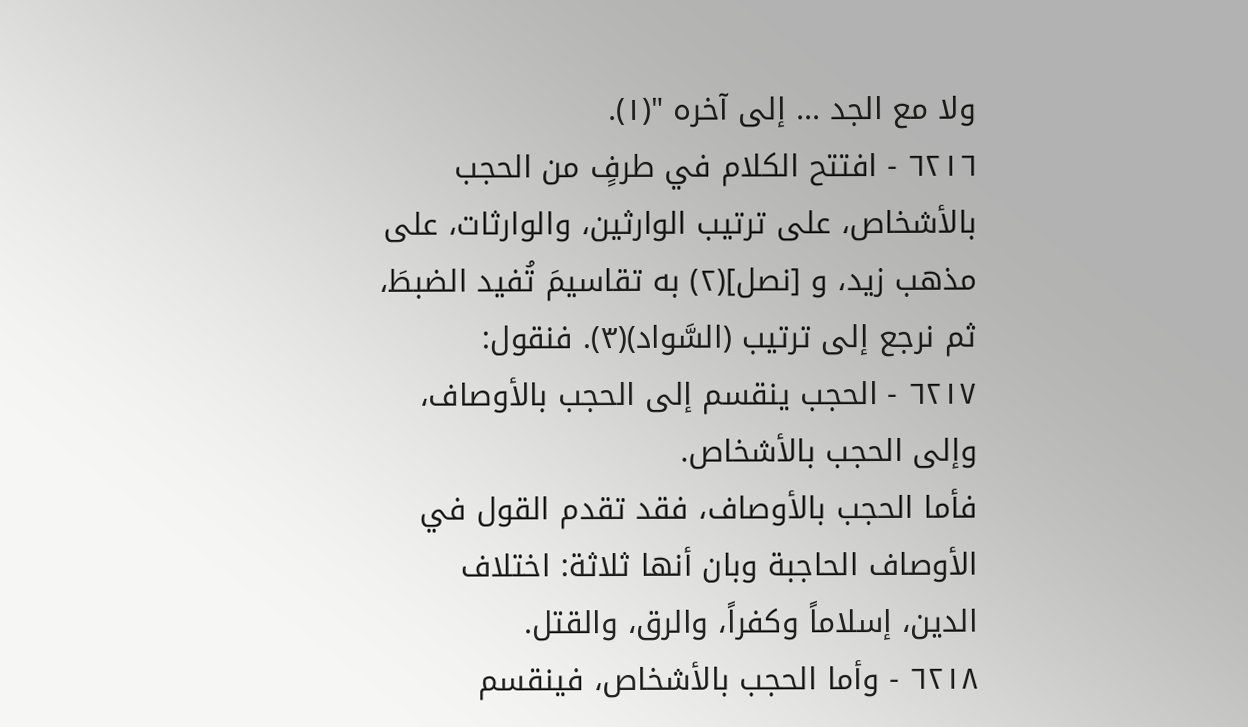ولا مع الجد ... إلى آخره "(١).
٦٢١٦ - افتتح الكلام في طرفٍ من الحجب بالأشخاص، على ترتيب الوارثين، والوارثات، على مذهب زيد، و [نصل](٢) به تقاسيمَ تُفيد الضبطَ، ثم نرجع إلى ترتيب (السَّواد)(٣). فنقول:
٦٢١٧ - الحجب ينقسم إلى الحجب بالأوصاف، وإلى الحجب بالأشخاص.
فأما الحجب بالأوصاف، فقد تقدم القول في الأوصاف الحاجبة وبان أنها ثلاثة: اختلاف الدين، إسلاماً وكفراً، والرق، والقتل.
٦٢١٨ - وأما الحجب بالأشخاص، فينقسم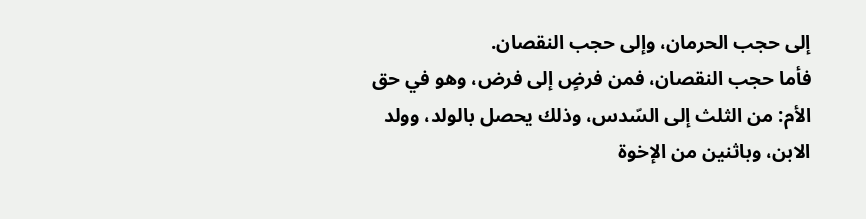إلى حجب الحرمان، وإلى حجب النقصان.
فأما حجب النقصان، فمن فرضٍ إلى فرض، وهو في حق الأم: من الثلث إلى السّدس، وذلك يحصل بالولد، وولد الابن، وباثنين من الإخوة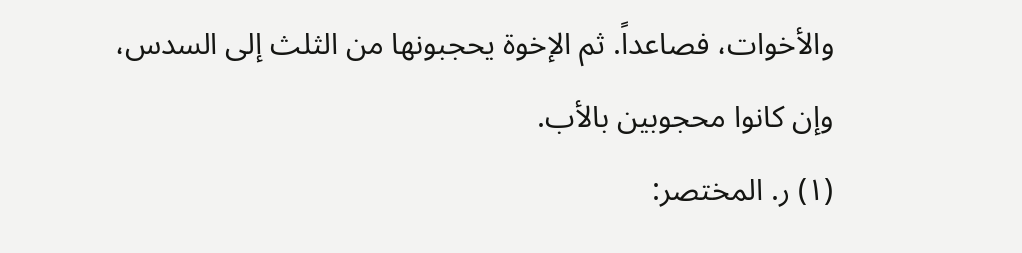والأخوات، فصاعداً. ثم الإخوة يحجبونها من الثلث إلى السدس، وإن كانوا محجوبين بالأب.
(١) ر. المختصر: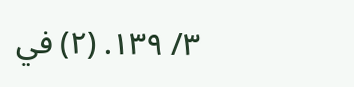٣/ ١٣٩. (٢) في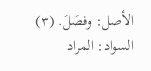الأصل: وفصَلَ. (٣) السواد: المراد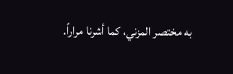به مختصر المزني، كما أشرنا مراراً.